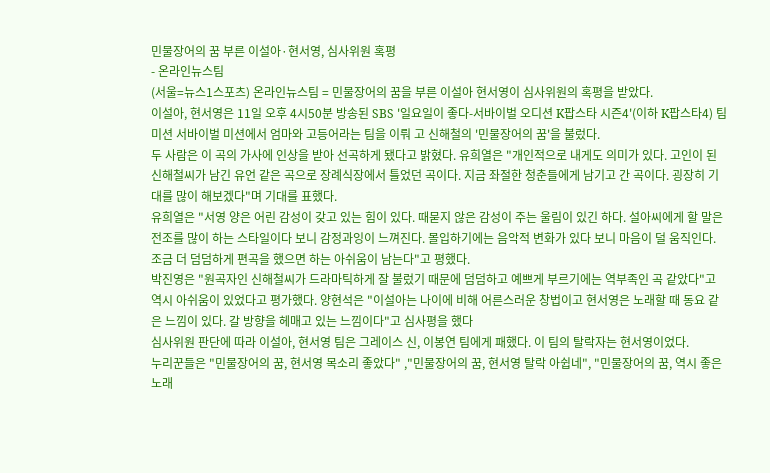민물장어의 꿈 부른 이설아·현서영, 심사위원 혹평
- 온라인뉴스팀
(서울=뉴스1스포츠) 온라인뉴스팀 = 민물장어의 꿈을 부른 이설아 현서영이 심사위원의 혹평을 받았다.
이설아, 현서영은 11일 오후 4시50분 방송된 SBS '일요일이 좋다-서바이벌 오디션 K팝스타 시즌4'(이하 K팝스타4) 팀 미션 서바이벌 미션에서 엄마와 고등어라는 팀을 이뤄 고 신해철의 '민물장어의 꿈'을 불렀다.
두 사람은 이 곡의 가사에 인상을 받아 선곡하게 됐다고 밝혔다. 유희열은 "개인적으로 내게도 의미가 있다. 고인이 된 신해철씨가 남긴 유언 같은 곡으로 장례식장에서 틀었던 곡이다. 지금 좌절한 청춘들에게 남기고 간 곡이다. 굉장히 기대를 많이 해보겠다"며 기대를 표했다.
유희열은 "서영 양은 어린 감성이 갖고 있는 힘이 있다. 때묻지 않은 감성이 주는 울림이 있긴 하다. 설아씨에게 할 말은 전조를 많이 하는 스타일이다 보니 감정과잉이 느껴진다. 몰입하기에는 음악적 변화가 있다 보니 마음이 덜 움직인다. 조금 더 덤덤하게 편곡을 했으면 하는 아쉬움이 남는다"고 평했다.
박진영은 "원곡자인 신해철씨가 드라마틱하게 잘 불렀기 때문에 덤덤하고 예쁘게 부르기에는 역부족인 곡 같았다"고 역시 아쉬움이 있었다고 평가했다. 양현석은 "이설아는 나이에 비해 어른스러운 창법이고 현서영은 노래할 때 동요 같은 느낌이 있다. 갈 방향을 헤매고 있는 느낌이다"고 심사평을 했다
심사위원 판단에 따라 이설아, 현서영 팀은 그레이스 신, 이봉연 팀에게 패했다. 이 팀의 탈락자는 현서영이었다.
누리꾼들은 "민물장어의 꿈, 현서영 목소리 좋았다" ,"민물장어의 꿈, 현서영 탈락 아쉽네", "민물장어의 꿈, 역시 좋은 노래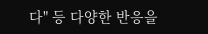다" 등 다양한 반응을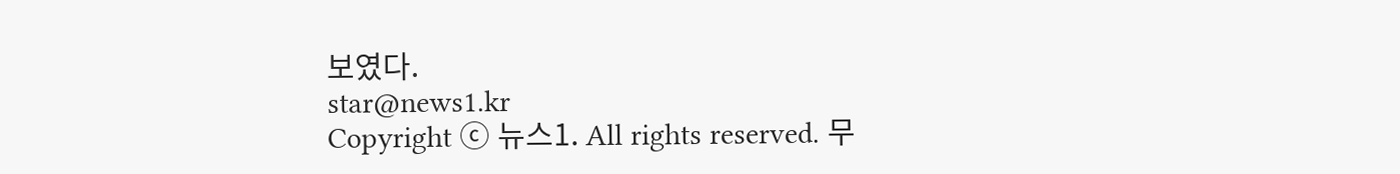보였다.
star@news1.kr
Copyright ⓒ 뉴스1. All rights reserved. 무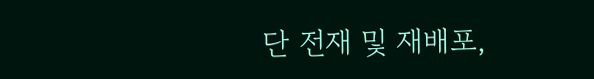단 전재 및 재배포,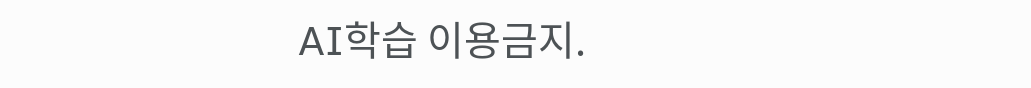AI학습 이용금지.